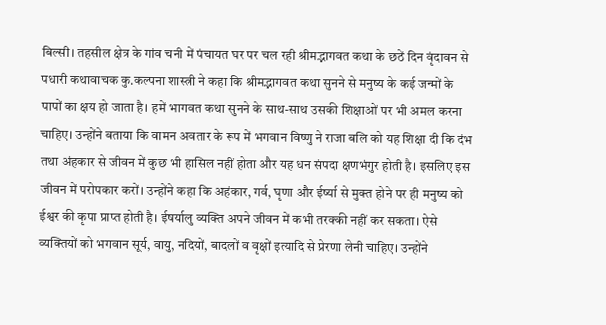बिल्सी। तहसील क्षेत्र के गांव चनी में पंचायत घर पर चल रही श्रीमद्भागवत कथा के छठें दिन वृंदावन से पधारी कथावाचक कु.कल्पना शास्त्री ने कहा कि श्रीमद्भागवत कथा सुनने से मनुष्य के कई जन्मों के पापों का क्षय हो जाता है। हमें भागवत कथा सुनने के साथ-साथ उसकी शिक्षाओं पर भी अमल करना चाहिए। उन्होंने बताया कि वामन अवतार के रूप में भगवान विष्णु ने राजा बलि को यह शिक्षा दी कि दंभ तथा अंहकार से जीवन में कुछ भी हासिल नहीं होता और यह धन संपदा क्षणभंगुर होती है। इसलिए इस जीवन में परोपकार करों। उन्होंने कहा कि अहंकार, गर्व, घृणा और ईर्ष्या से मुक्त होने पर ही मनुष्य को ईश्वर की कृपा प्राप्त होती है। ईषर्यालु व्यक्ति अपने जीवन में कभी तरक्की नहीं कर सकता। ऐसे व्यक्तियों को भगवान सूर्य, वायु, नदियों, बादलों व वृक्षों इत्यादि से प्रेरणा लेनी चाहिए। उन्होंने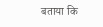बताया कि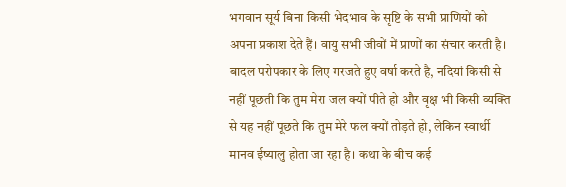भगवान सूर्य बिना किसी भेदभाव के सृष्टि के सभी प्राणियों को अपना प्रकाश देते हैं। वायु सभी जीवों में प्राणों का संचार करती है। बादल परोपकार के लिए गरजते हुए वर्षा करते है, नदियां किसी से नहीं पूछती कि तुम मेरा जल क्यों पीते हो और वृक्ष भी किसी व्यक्ति से यह नहीं पूछते कि तुम मेरे फल क्यों तोड़ते हो, लेकिन स्वार्थी मानव ईष्यालु होता जा रहा है। कथा के बीच कई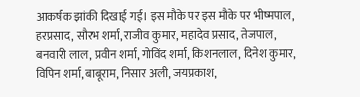आकर्षक झांकी दिखाई गई। इस मौके पर इस मौके पर भीष्मपाल, हरप्रसाद, सौरभ शर्मा, राजीव कुमार, महादेव प्रसाद, तेजपाल, बनवारी लाल, प्रवीन शर्मा, गोविंद शर्मा, किशनलाल, दिनेश कुमार, विपिन शर्मा, बाबूराम, निसार अली, जयप्रकाश,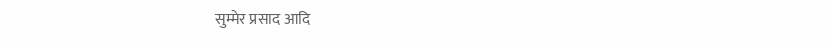सुम्मेर प्रसाद आदि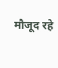मौजूद रहे